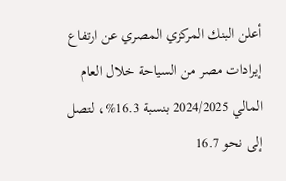أعلن البنك المركزي المصري عن ارتفاع إيرادات مصر من السياحة خلال العام المالي 2024/2025 بنسبة 16.3%، لتصل إلى نحو 16.7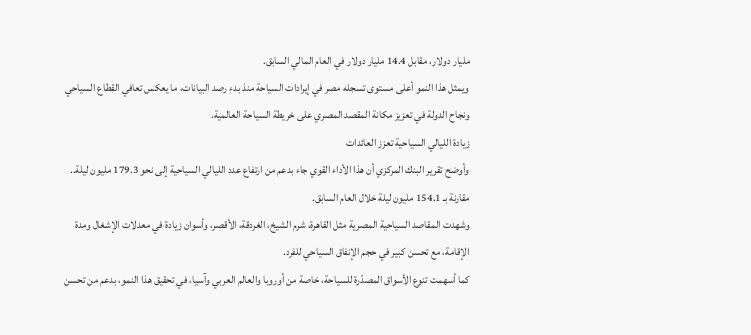مليار دولار، مقابل 14.4 مليار دولار في العام المالي السابق.
ويمثل هذا النمو أعلى مستوى تسجله مصر في إيرادات السياحة منذ بدء رصد البيانات، ما يعكس تعافي القطاع السياحي ونجاح الدولة في تعزيز مكانة المقصد المصري على خريطة السياحة العالمية.
زيادة الليالي السياحية تعزز العائدات
وأوضح تقرير البنك المركزي أن هذا الأداء القوي جاء بدعم من ارتفاع عدد الليالي السياحية إلى نحو 179.3 مليون ليلة.. مقارنة بـ 154.1 مليون ليلة خلال العام السابق.
وشهدت المقاصد السياحية المصرية مثل القاهرة، شرم الشيخ، الغردقة، الأقصر، وأسوان زيادة في معدلات الإشغال ومدة الإقامة، مع تحسن كبير في حجم الإنفاق السياحي للفرد.
كما أسهمت تنوع الأسواق المصدّرة للسياحة، خاصة من أوروبا والعالم العربي وآسيا، في تحقيق هذا النمو، بدعم من تحسن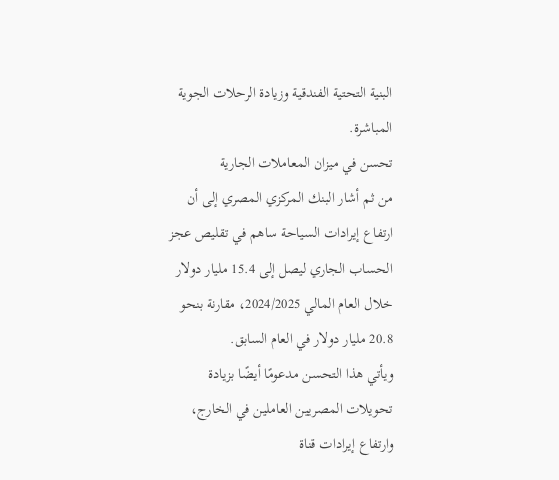البنية التحتية الفندقية وزيادة الرحلات الجوية المباشرة.
تحسن في ميزان المعاملات الجارية
من ثم أشار البنك المركزي المصري إلى أن ارتفاع إيرادات السياحة ساهم في تقليص عجز الحساب الجاري ليصل إلى 15.4 مليار دولار خلال العام المالي 2024/2025، مقارنة بنحو 20.8 مليار دولار في العام السابق.
ويأتي هذا التحسن مدعومًا أيضًا بزيادة تحويلات المصريين العاملين في الخارج، وارتفاع إيرادات قناة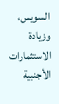السويس، وزيادة الاستثمارات الأجنبية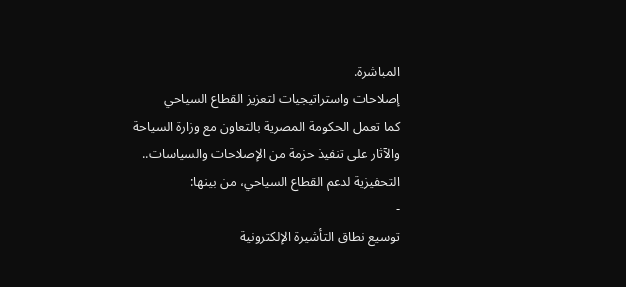المباشرة.
إصلاحات واستراتيجيات لتعزيز القطاع السياحي
كما تعمل الحكومة المصرية بالتعاون مع وزارة السياحة والآثار على تنفيذ حزمة من الإصلاحات والسياسات.. التحفيزية لدعم القطاع السياحي، من بينها:
-
توسيع نطاق التأشيرة الإلكترونية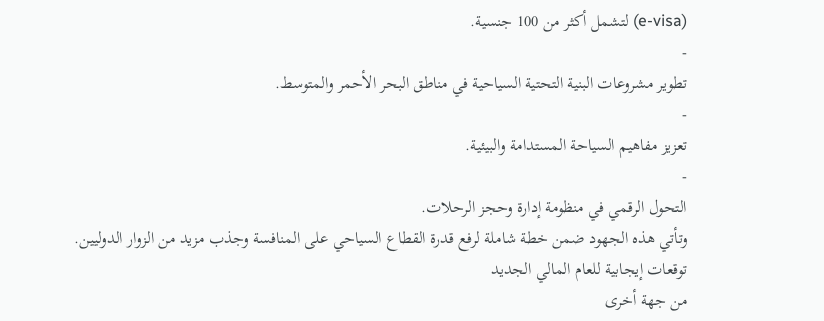(e-visa) لتشمل أكثر من 100 جنسية.
-
تطوير مشروعات البنية التحتية السياحية في مناطق البحر الأحمر والمتوسط.
-
تعزيز مفاهيم السياحة المستدامة والبيئية.
-
التحول الرقمي في منظومة إدارة وحجز الرحلات.
وتأتي هذه الجهود ضمن خطة شاملة لرفع قدرة القطاع السياحي على المنافسة وجذب مزيد من الزوار الدوليين.
توقعات إيجابية للعام المالي الجديد
من جهة أخرى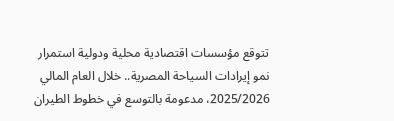تتوقع مؤسسات اقتصادية محلية ودولية استمرار نمو إيرادات السياحة المصرية.. خلال العام المالي 2025/2026، مدعومة بالتوسع في خطوط الطيران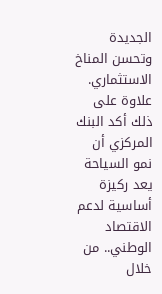الجديدة وتحسن المناخ الاستثماري.
علاوة على ذلك أكد البنك المركزي أن نمو السياحة يعد ركيزة أساسية لدعم الاقتصاد الوطني.. من خلال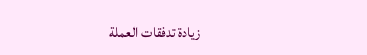زيادة تدفقات العملة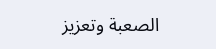الصعبة وتعزيز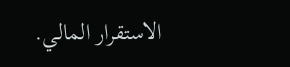الاستقرار المالي.